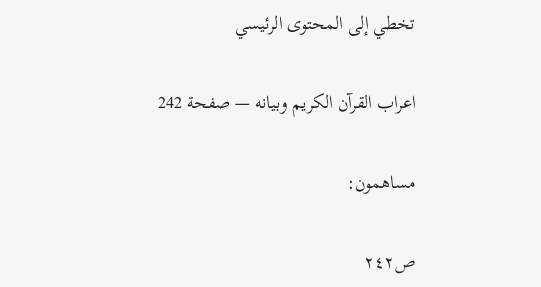تخطي إلى المحتوى الرئيسي

اعراب القرآن الكريم وبيانه — صفحة 242

مساهمون:

ص٢٤٢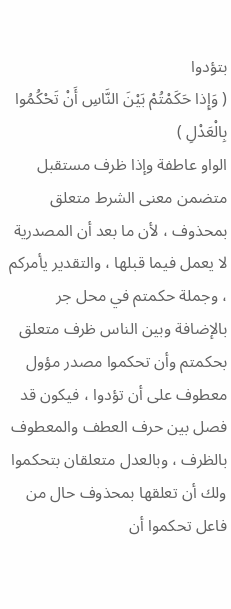بتؤدوا
( وَإِذا حَكَمْتُمْ بَيْنَ النَّاسِ أَنْ تَحْكُمُوا بِالْعَدْلِ )
الواو عاطفة وإذا ظرف مستقبل متضمن معنى الشرط متعلق بمحذوف ، لأن ما بعد أن المصدرية لا يعمل فيما قبلها ، والتقدير يأمركم ، وجملة حكمتم في محل جر بالإضافة وبين الناس ظرف متعلق بحكمتم وأن تحكموا مصدر مؤول معطوف على أن تؤدوا ، فيكون قد فصل بين حرف العطف والمعطوف بالظرف ، وبالعدل متعلقان بتحكموا ولك أن تعلقها بمحذوف حال من فاعل تحكموا أن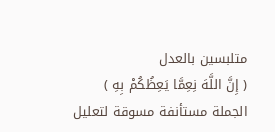متلبسين بالعدل
( إِنَّ اللَّهَ نِعِمَّا يَعِظُكُمْ بِهِ )
الجملة مستأنفة مسوقة لتعليل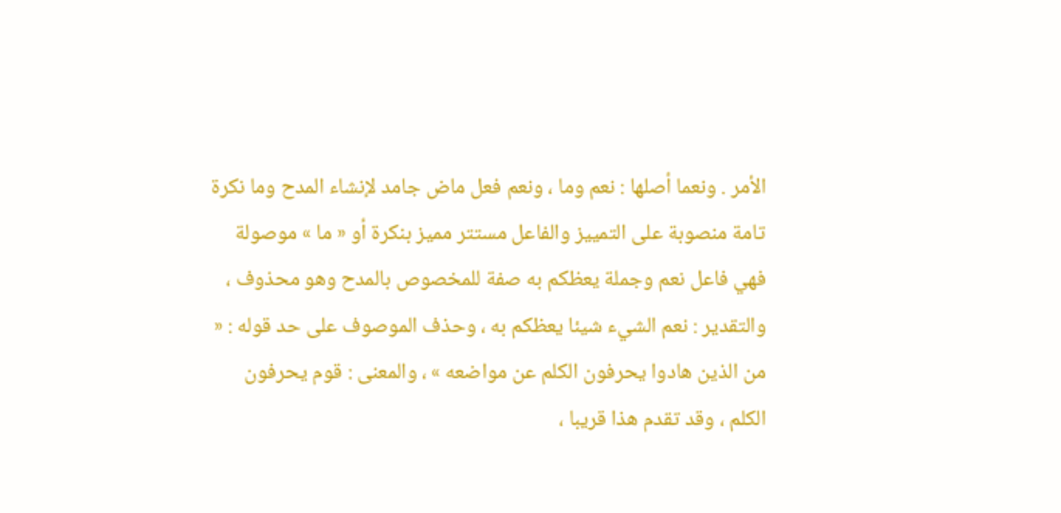الأمر . ونعما أصلها : نعم وما ، ونعم فعل ماض جامد لإنشاء المدح وما نكرة تامة منصوبة على التمييز والفاعل مستتر مميز بنكرة أو « ما » موصولة فهي فاعل نعم وجملة يعظكم به صفة للمخصوص بالمدح وهو محذوف ، والتقدير : نعم الشيء شيئا يعظكم به ، وحذف الموصوف على حد قوله : « من الذين هادوا يحرفون الكلم عن مواضعه » ، والمعنى : قوم يحرفون الكلم ، وقد تقدم هذا قريبا ،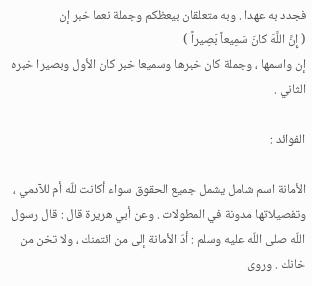فجدد به عهدا . وبه متعلقان بيعظكم وجملة نعما خبر إن
( إِنَّ اللَّهَ كانَ سَمِيعاً بَصِيراً )
إن واسمها ، وجملة كان خبرها وسميعا خبر كان الأول وبصيرا خبره الثاني .

الفوائد :

الأمانة اسم شامل يشمل جميع الحقوق سواء أكانت للّه أم للآدمي ، وتفصيلاتها مدونة في المطولات . وعن أبي هريرة قال : قال رسول اللّه صلى اللّه عليه وسلم : أدّ الأمانة إلى من ائتمنك ، ولا تخن من خانك . وروى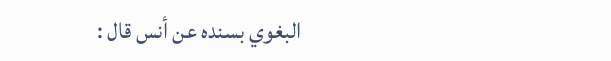البغوي بسنده عن أنس قال :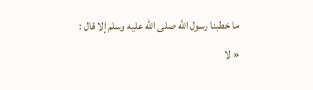ما خطبنا رسول اللّه صلى اللّه عليه وسلم إلا قال : « لا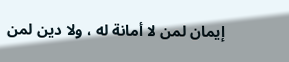إيمان لمن لا أمانة له ، ولا دين لمن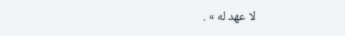لا عهد له » .